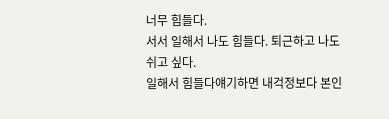너무 힘들다.
서서 일해서 나도 힘들다. 퇴근하고 나도 쉬고 싶다.
일해서 힘들다얘기하면 내걱정보다 본인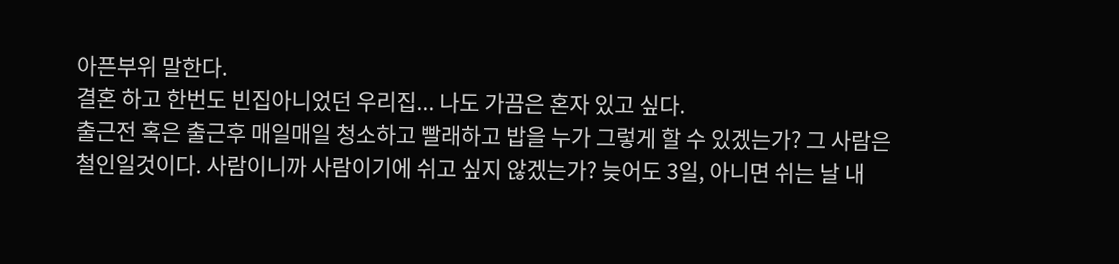아픈부위 말한다.
결혼 하고 한번도 빈집아니었던 우리집... 나도 가끔은 혼자 있고 싶다.
출근전 혹은 출근후 매일매일 청소하고 빨래하고 밥을 누가 그렇게 할 수 있겠는가? 그 사람은 철인일것이다. 사람이니까 사람이기에 쉬고 싶지 않겠는가? 늦어도 3일, 아니면 쉬는 날 내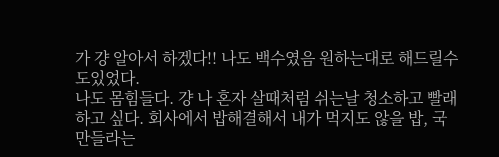가 걍 알아서 하겠다!! 나도 백수였음 원하는대로 해드릴수도있었다.
나도 몸힘들다. 걍 나 혼자 살때처럼 쉬는날 청소하고 빨래하고 싶다. 회사에서 밥해결해서 내가 먹지도 않을 밥, 국 만들라는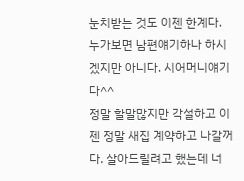눈치받는 것도 이젠 한계다.
누가보면 남편얘기하나 하시겠지만 아니다. 시어머니얘기다^^
정말 할말많지만 각설하고 이젠 정말 새집 계약하고 나갈꺼다. 살아드릴려고 했는데 너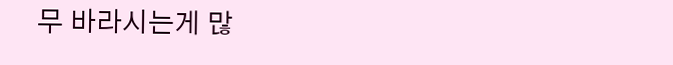무 바라시는게 많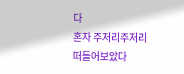다
혼자 주저리주저리 떠들어보았다